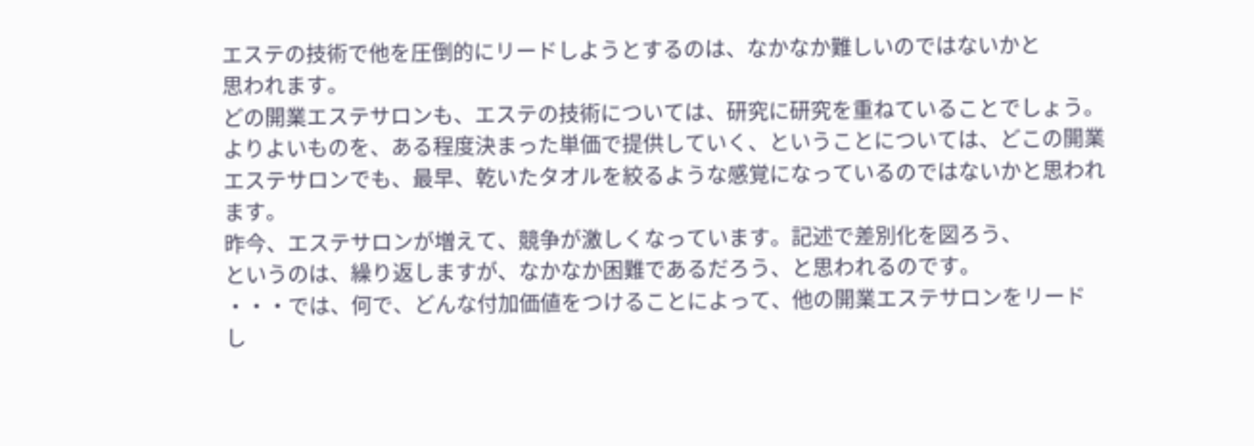エステの技術で他を圧倒的にリードしようとするのは、なかなか難しいのではないかと
思われます。
どの開業エステサロンも、エステの技術については、研究に研究を重ねていることでしょう。
よりよいものを、ある程度決まった単価で提供していく、ということについては、どこの開業
エステサロンでも、最早、乾いたタオルを絞るような感覚になっているのではないかと思われます。
昨今、エステサロンが増えて、競争が激しくなっています。記述で差別化を図ろう、
というのは、繰り返しますが、なかなか困難であるだろう、と思われるのです。
・・・では、何で、どんな付加価値をつけることによって、他の開業エステサロンをリード
し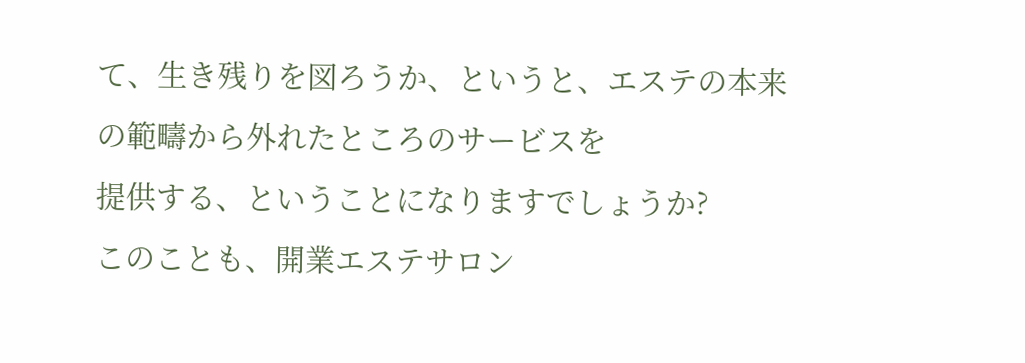て、生き残りを図ろうか、というと、エステの本来の範疇から外れたところのサービスを
提供する、ということになりますでしょうか?
このことも、開業エステサロン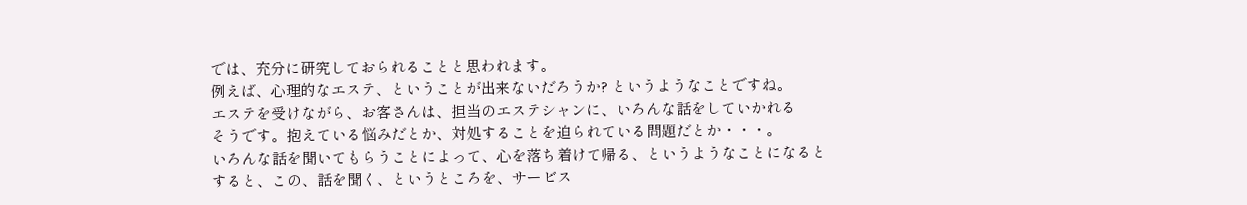では、充分に研究しておられることと思われます。
例えば、心理的なエステ、ということが出来ないだろうか? というようなことですね。
エステを受けながら、お客さんは、担当のエステシャンに、いろんな話をしていかれる
そうです。抱えている悩みだとか、対処することを迫られている問題だとか・・・。
いろんな話を聞いてもらうことによって、心を落ち着けて帰る、というようなことになると
すると、この、話を聞く、というところを、サービス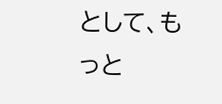として、もっと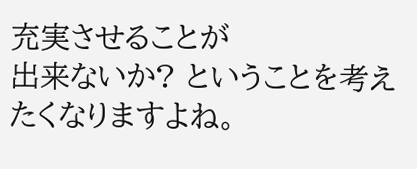充実させることが
出来ないか? ということを考えたくなりますよね。